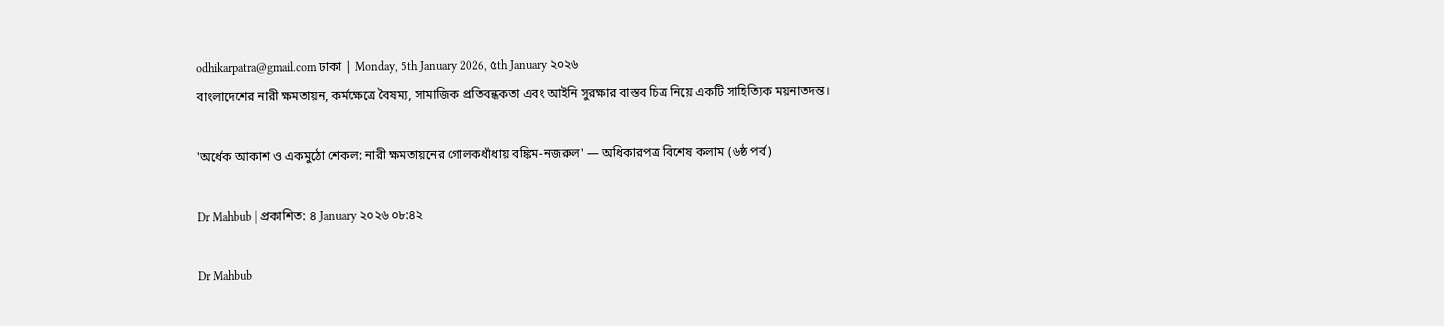odhikarpatra@gmail.com ঢাকা | Monday, 5th January 2026, ৫th January ২০২৬
বাংলাদেশের নারী ক্ষমতায়ন, কর্মক্ষেত্রে বৈষম্য, সামাজিক প্রতিবন্ধকতা এবং আইনি সুরক্ষার বাস্তব চিত্র নিয়ে একটি সাহিত্যিক ময়নাতদন্ত।

'অর্ধেক আকাশ ও একমুঠো শেকল: নারী ক্ষমতায়নের গোলকধাঁধায় বঙ্কিম-নজরুল' — অধিকারপত্র বিশেষ কলাম (৬ষ্ঠ পর্ব)

Dr Mahbub | প্রকাশিত: ৪ January ২০২৬ ০৮:৪২

Dr Mahbub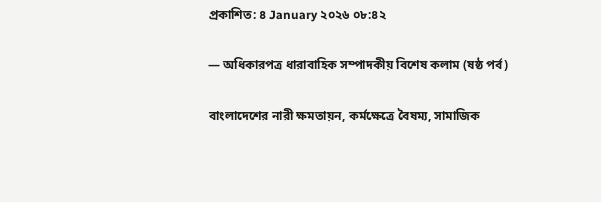প্রকাশিত: ৪ January ২০২৬ ০৮:৪২

— অধিকারপত্র ধারাবাহিক সম্পাদকীয় বিশেষ কলাম (ষষ্ঠ পর্ব)

বাংলাদেশের নারী ক্ষমতায়ন, কর্মক্ষেত্রে বৈষম্য, সামাজিক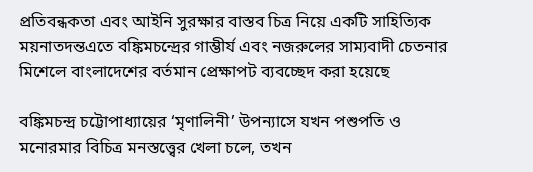প্রতিবন্ধকতা এবং আইনি সুরক্ষার বাস্তব চিত্র নিয়ে একটি সাহিত্যিক ময়নাতদন্তএতে বঙ্কিমচন্দ্রের গাম্ভীর্য এবং নজরুলের সাম্যবাদী চেতনার মিশেলে বাংলাদেশের বর্তমান প্রেক্ষাপট ব্যবচ্ছেদ করা হয়েছে

বঙ্কিমচন্দ্র চট্টোপাধ্যায়ের ‘মৃণালিনী’ উপন্যাসে যখন পশুপতি ও মনোরমার বিচিত্র মনস্তত্ত্বের খেলা চলে, তখন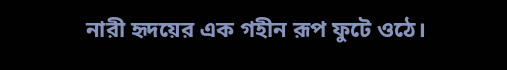নারী হৃদয়ের এক গহীন রূপ ফুটে ওঠে।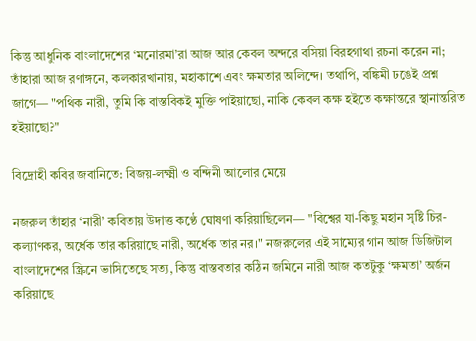কিন্তু আধুনিক বাংলাদেশের ‘মনোরমা’রা আজ আর কেবল অন্দরে বসিয়া বিরহগাথা রচনা করেন না; তাঁহারা আজ রণাঙ্গনে, কলকারখানায়, মহাকাশে এবং ক্ষমতার অলিন্দে। তথাপি, বঙ্কিমী ঢঙেই প্রশ্ন জাগে— "পথিক নারী, তুমি কি বাস্তবিকই মুক্তি পাইয়াছো, নাকি কেবল কক্ষ হইতে কক্ষান্তরে স্থানান্তরিত হইয়াছো?"

বিদ্রোহী কবির জবানিতে: বিজয়-লক্ষ্মী ও বন্দিনী আলোর মেয়ে

নজরুল তাঁহার ‘নারী’ কবিতায় উদাত্ত কণ্ঠে ঘোষণা করিয়াছিলেন— "বিশ্বের যা-কিছু মহান সৃষ্টি চির-কল্যাণকর, অর্ধেক তার করিয়াছে নারী, অর্ধেক তার নর।" নজরুলের এই সাম্যের গান আজ ডিজিটাল বাংলাদেশের স্ক্রিনে ভাসিতেছে সত্য, কিন্তু বাস্তবতার কঠিন জমিনে নারী আজ কতটুকু ‘ক্ষমতা’ অর্জন করিয়াছে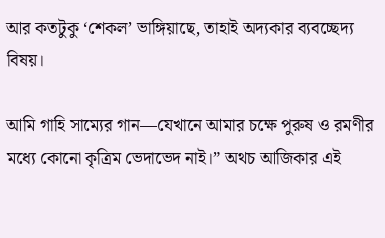আর কতটুকু ‘শেকল’ ভাঙ্গিয়াছে, তাহাই অদ্যকার ব্যবচ্ছেদ্য বিষয়।

আমি গাহি সাম্যের গান—যেখানে আমার চক্ষে পুরুষ ও রমণীর মধ্যে কোনো কৃত্রিম ভেদাভেদ নাই।” অথচ আজিকার এই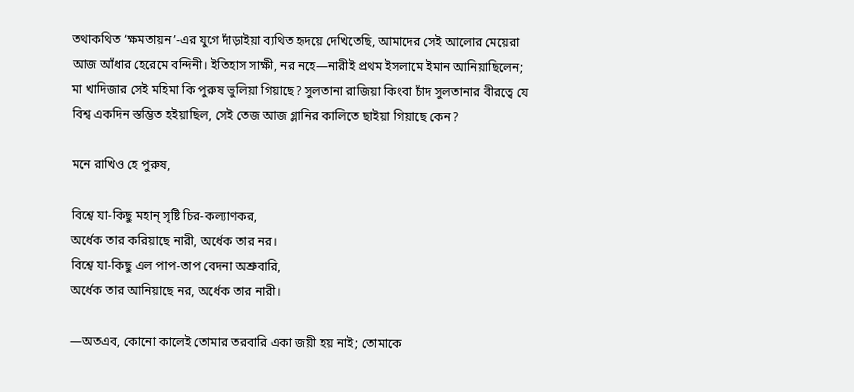তথাকথিত ‘ক্ষমতায়ন’-এর যুগে দাঁড়াইয়া ব্যথিত হৃদয়ে দেখিতেছি, আমাদের সেই আলোর মেয়েরা আজ আঁধার হেরেমে বন্দিনী। ইতিহাস সাক্ষী, নর নহে—নারীই প্রথম ইসলামে ইমান আনিয়াছিলেন; মা খাদিজার সেই মহিমা কি পুরুষ ভুলিয়া গিয়াছে? সুলতানা রাজিয়া কিংবা চাঁদ সুলতানার বীরত্বে যে বিশ্ব একদিন স্তম্ভিত হইয়াছিল, সেই তেজ আজ গ্লানির কালিতে ছাইয়া গিয়াছে কেন?

মনে রাখিও হে পুরুষ,

বিশ্বে যা-কিছু মহান্‌ সৃষ্টি চির-কল্যাণকর,
অর্ধেক তার করিয়াছে নারী, অর্ধেক তার নর।
বিশ্বে যা-কিছু এল পাপ-তাপ বেদনা অশ্রুবারি,
অর্ধেক তার আনিয়াছে নর, অর্ধেক তার নারী।

—অতএব, কোনো কালেই তোমার তরবারি একা জয়ী হয় নাই; তোমাকে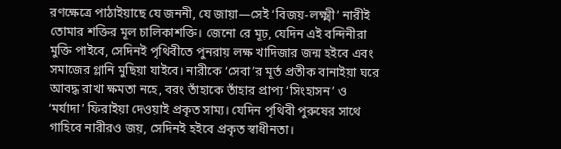রণক্ষেত্রে পাঠাইয়াছে যে জননী, যে জায়া—সেই ‘বিজয়-লক্ষ্মী’ নারীই তোমার শক্তির মূল চালিকাশক্তি। জেনো রে মূঢ়, যেদিন এই বন্দিনীরা মুক্তি পাইবে, সেদিনই পৃথিবীতে পুনরায় লক্ষ খাদিজার জন্ম হইবে এবং সমাজের গ্লানি মুছিয়া যাইবে। নারীকে ‘সেবা’র মূর্ত প্রতীক বানাইয়া ঘরে আবদ্ধ রাখা ক্ষমতা নহে, বরং তাঁহাকে তাঁহার প্রাপ্য ‘সিংহাসন’ ও ‘মর্যাদা’ ফিরাইয়া দেওয়াই প্রকৃত সাম্য। যেদিন পৃথিবী পুরুষের সাথে গাহিবে নারীরও জয়, সেদিনই হইবে প্রকৃত স্বাধীনতা।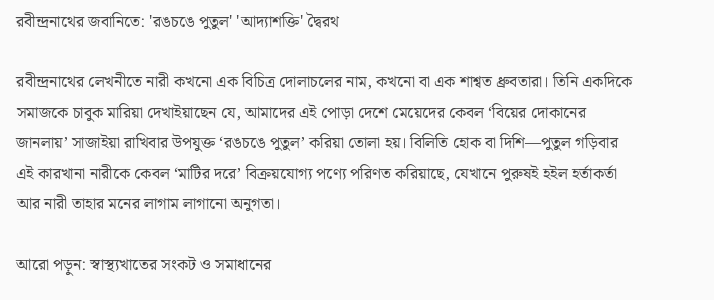রবীন্দ্রনাথের জবানিতে: 'রঙচঙে পুতুল' 'আদ্যাশক্তি' দ্বৈরথ

রবীন্দ্রনাথের লেখনীতে নারী কখনো এক বিচিত্র দোলাচলের নাম, কখনো বা এক শাশ্বত ধ্রুবতারা। তিনি একদিকে সমাজকে চাবুক মারিয়া দেখাইয়াছেন যে, আমাদের এই পোড়া দেশে মেয়েদের কেবল ‘বিয়ের দোকানের জানলায়’ সাজাইয়া রাখিবার উপযুক্ত ‘রঙচঙে পুতুল’ করিয়া তোলা হয়। বিলিতি হোক বা দিশি—পুতুল গড়িবার এই কারখানা নারীকে কেবল ‘মাটির দরে’ বিক্রয়যোগ্য পণ্যে পরিণত করিয়াছে, যেখানে পুরুষই হইল হর্তাকর্তা আর নারী তাহার মনের লাগাম লাগানো অনুগতা।

আরো পড়ুন: স্বাস্থ্যখাতের সংকট ও সমাধানের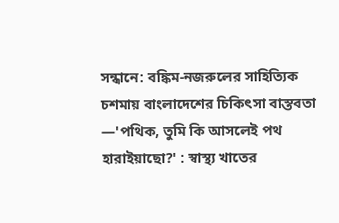সন্ধানে: বঙ্কিম-নজরুলের সাহিত্যিক চশমায় বাংলাদেশের চিকিৎসা বাস্তবতা —'পথিক, তুমি কি আসলেই পথ হারাইয়াছো?' : স্বাস্থ্য খাতের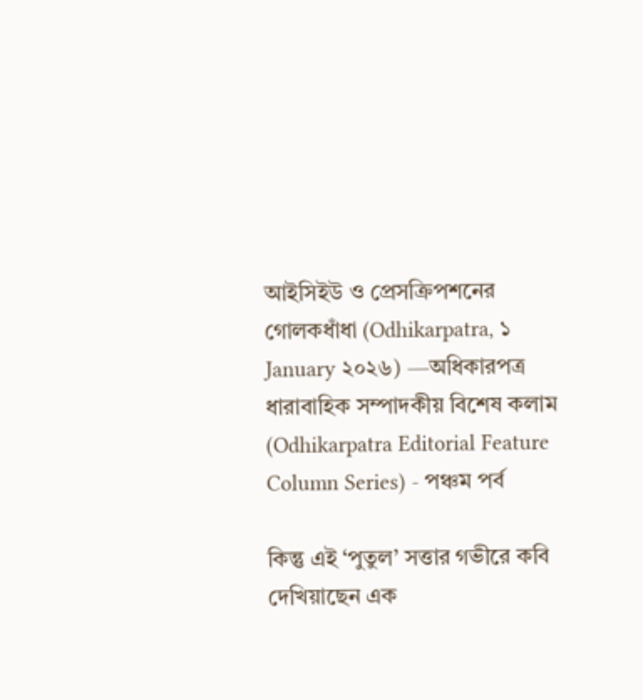আইসিইউ ও প্রেসক্রিপশনের গোলকধাঁধা (Odhikarpatra, ১ January ২০২৬) —অধিকারপত্র ধারাবাহিক সম্পাদকীয় বিশেষ কলাম (Odhikarpatra Editorial Feature Column Series) - পঞ্চম পর্ব

কিন্তু এই ‘পুতুল’ সত্তার গভীরে কবি দেখিয়াছেন এক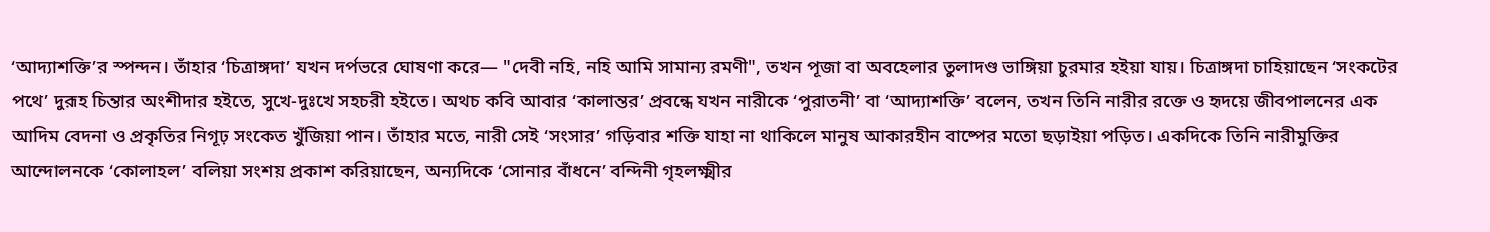‘আদ্যাশক্তি’র স্পন্দন। তাঁহার ‘চিত্রাঙ্গদা’ যখন দর্পভরে ঘোষণা করে— "দেবী নহি, নহি আমি সামান্য রমণী", তখন পূজা বা অবহেলার তুলাদণ্ড ভাঙ্গিয়া চুরমার হইয়া যায়। চিত্রাঙ্গদা চাহিয়াছেন ‘সংকটের পথে’ দুরূহ চিন্তার অংশীদার হইতে, সুখে-দুঃখে সহচরী হইতে। অথচ কবি আবার ‘কালান্তর’ প্রবন্ধে যখন নারীকে ‘পুরাতনী’ বা ‘আদ্যাশক্তি’ বলেন, তখন তিনি নারীর রক্তে ও হৃদয়ে জীবপালনের এক আদিম বেদনা ও প্রকৃতির নিগূঢ় সংকেত খুঁজিয়া পান। তাঁহার মতে, নারী সেই ‘সংসার’ গড়িবার শক্তি যাহা না থাকিলে মানুষ আকারহীন বাষ্পের মতো ছড়াইয়া পড়িত। একদিকে তিনি নারীমুক্তির আন্দোলনকে ‘কোলাহল’ বলিয়া সংশয় প্রকাশ করিয়াছেন, অন্যদিকে ‘সোনার বাঁধনে’ বন্দিনী গৃহলক্ষ্মীর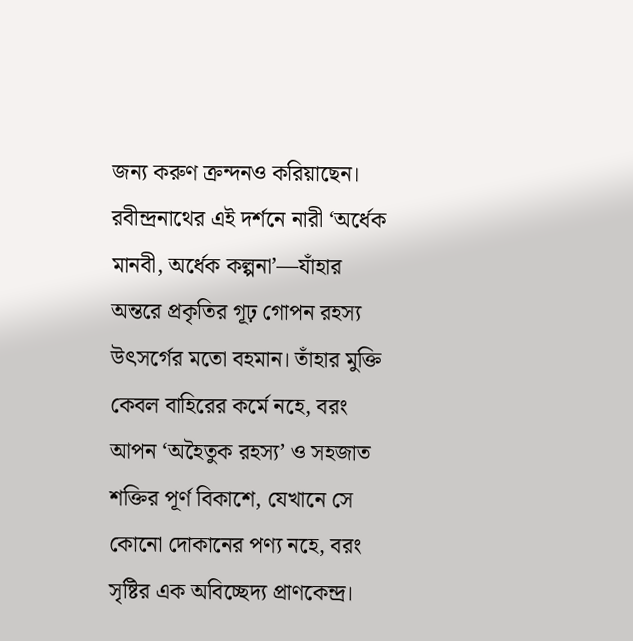জন্য করুণ ক্রন্দনও করিয়াছেন। রবীন্দ্রনাথের এই দর্শনে নারী ‘অর্ধেক মানবী, অর্ধেক কল্পনা’—যাঁহার অন্তরে প্রকৃতির গূঢ় গোপন রহস্য উৎসর্গের মতো বহমান। তাঁহার মুক্তি কেবল বাহিরের কর্মে নহে, বরং আপন ‘অহৈতুক রহস্য’ ও সহজাত শক্তির পূর্ণ বিকাশে, যেখানে সে কোনো দোকানের পণ্য নহে, বরং সৃষ্টির এক অবিচ্ছেদ্য প্রাণকেন্দ্র।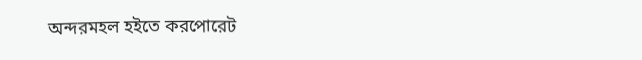অন্দরমহল হইতে করপোরেট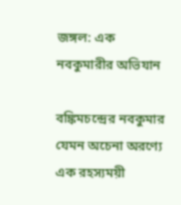জঙ্গল: এক নবকুমারীর অভিযান

বঙ্কিমচন্দ্রের নবকুমার যেমন অচেনা অরণ্যে এক রহস্যময়ী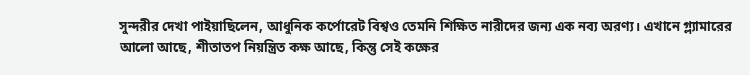সুন্দরীর দেখা পাইয়াছিলেন, আধুনিক কর্পোরেট বিশ্বও তেমনি শিক্ষিত নারীদের জন্য এক নব্য অরণ্য। এখানে গ্ল্যামারের আলো আছে, শীতাতপ নিয়ন্ত্রিত কক্ষ আছে, কিন্তু সেই কক্ষের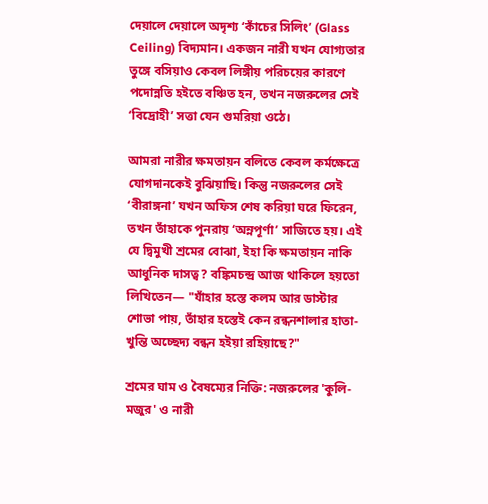দেয়ালে দেয়ালে অদৃশ্য ‘কাঁচের সিলিং’ (Glass Ceiling) বিদ্যমান। একজন নারী যখন যোগ্যতার তুঙ্গে বসিয়াও কেবল লিঙ্গীয় পরিচয়ের কারণে পদোন্নতি হইতে বঞ্চিত হন, তখন নজরুলের সেই ‘বিদ্রোহী’ সত্তা যেন গুমরিয়া ওঠে।

আমরা নারীর ক্ষমতায়ন বলিতে কেবল কর্মক্ষেত্রে যোগদানকেই বুঝিয়াছি। কিন্তু নজরুলের সেই ‘বীরাঙ্গনা’ যখন অফিস শেষ করিয়া ঘরে ফিরেন, তখন তাঁহাকে পুনরায় ‘অন্নপূর্ণা’ সাজিতে হয়। এই যে দ্বিমুখী শ্রমের বোঝা, ইহা কি ক্ষমতায়ন নাকি আধুনিক দাসত্ব? বঙ্কিমচন্দ্র আজ থাকিলে হয়তো লিখিতেন— "যাঁহার হস্তে কলম আর ডাস্টার শোভা পায়, তাঁহার হস্তেই কেন রন্ধনশালার হাতা-খুন্তি অচ্ছেদ্য বন্ধন হইয়া রহিয়াছে?"

শ্রমের ঘাম ও বৈষম্যের নিক্তি: নজরুলের 'কুলি-মজুর' ও নারী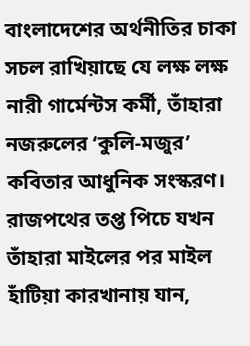বাংলাদেশের অর্থনীতির চাকা সচল রাখিয়াছে যে লক্ষ লক্ষ নারী গার্মেন্টস কর্মী, তাঁহারা নজরুলের ‘কুলি-মজুর’ কবিতার আধুনিক সংস্করণ। রাজপথের তপ্ত পিচে যখন তাঁহারা মাইলের পর মাইল হাঁটিয়া কারখানায় যান,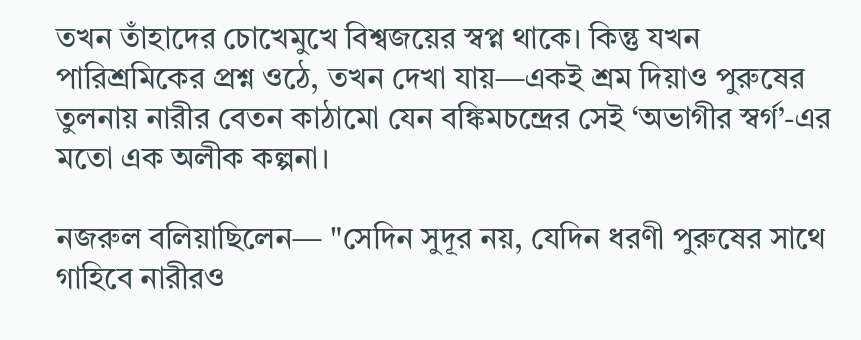তখন তাঁহাদের চোখেমুখে বিশ্বজয়ের স্বপ্ন থাকে। কিন্তু যখন পারিশ্রমিকের প্রশ্ন ওঠে, তখন দেখা যায়—একই শ্রম দিয়াও পুরুষের তুলনায় নারীর বেতন কাঠামো যেন বঙ্কিমচন্দ্রের সেই ‘অভাগীর স্বর্গ’-এর মতো এক অলীক কল্পনা।

নজরুল বলিয়াছিলেন— "সেদিন সুদূর নয়, যেদিন ধরণী পুরুষের সাথে গাহিবে নারীরও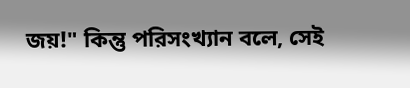জয়!" কিন্তু পরিসংখ্যান বলে, সেই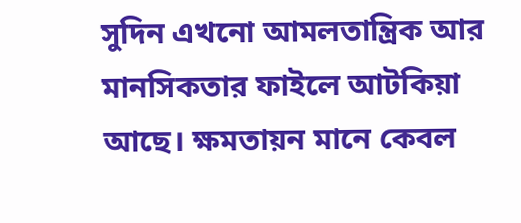সুদিন এখনো আমলতান্ত্রিক আর মানসিকতার ফাইলে আটকিয়া আছে। ক্ষমতায়ন মানে কেবল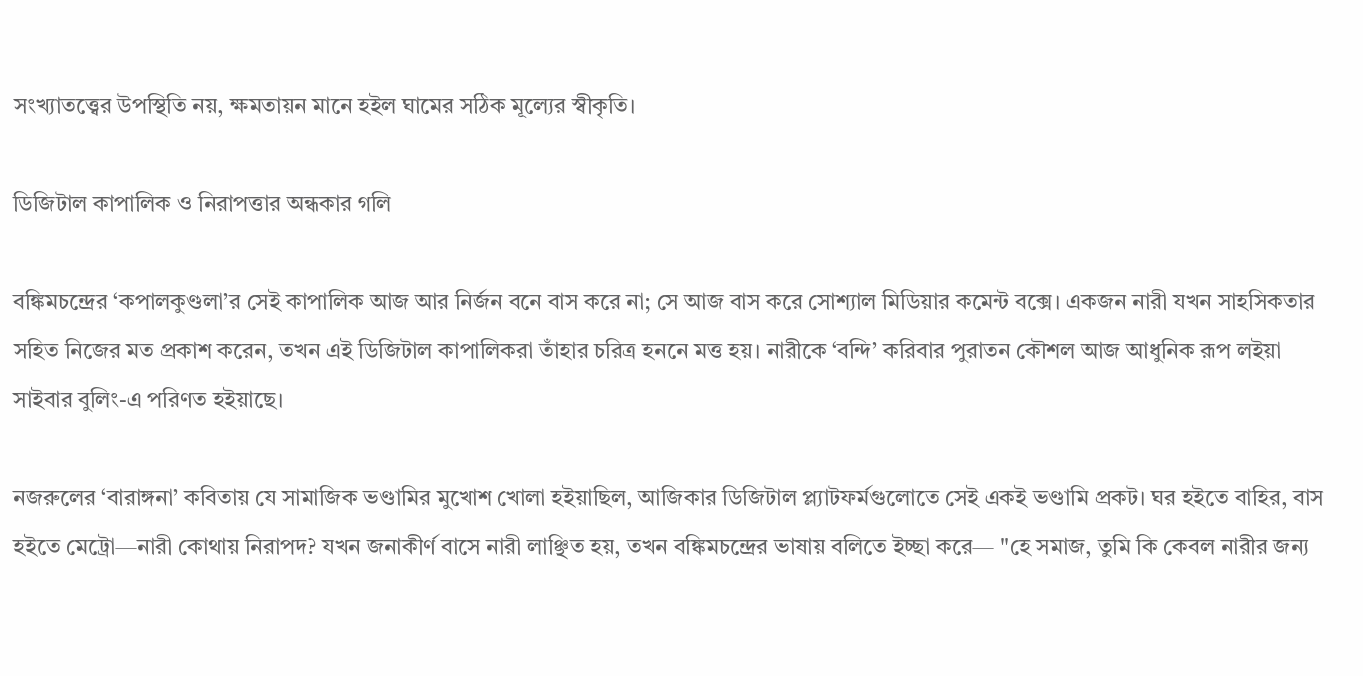সংখ্যাতত্ত্বের উপস্থিতি নয়, ক্ষমতায়ন মানে হইল ঘামের সঠিক মূল্যের স্বীকৃতি।

ডিজিটাল কাপালিক ও নিরাপত্তার অন্ধকার গলি

বঙ্কিমচন্দ্রের ‘কপালকুণ্ডলা’র সেই কাপালিক আজ আর নির্জন বনে বাস করে না; সে আজ বাস করে সোশ্যাল মিডিয়ার কমেন্ট বক্সে। একজন নারী যখন সাহসিকতার সহিত নিজের মত প্রকাশ করেন, তখন এই ডিজিটাল কাপালিকরা তাঁহার চরিত্র হননে মত্ত হয়। নারীকে ‘বন্দি’ করিবার পুরাতন কৌশল আজ আধুনিক রূপ লইয়া সাইবার বুলিং-এ পরিণত হইয়াছে।

নজরুলের ‘বারাঙ্গনা’ কবিতায় যে সামাজিক ভণ্ডামির মুখোশ খোলা হইয়াছিল, আজিকার ডিজিটাল প্ল্যাটফর্মগুলোতে সেই একই ভণ্ডামি প্রকট। ঘর হইতে বাহির, বাস হইতে মেট্রো—নারী কোথায় নিরাপদ? যখন জনাকীর্ণ বাসে নারী লাঞ্ছিত হয়, তখন বঙ্কিমচন্দ্রের ভাষায় বলিতে ইচ্ছা করে— "হে সমাজ, তুমি কি কেবল নারীর জন্য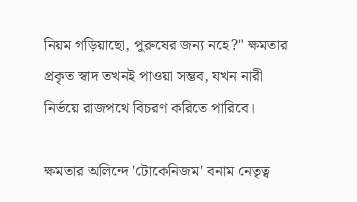নিয়ম গড়িয়াছো, পুরুষের জন্য নহে?" ক্ষমতার প্রকৃত স্বাদ তখনই পাওয়া সম্ভব, যখন নারী নির্ভয়ে রাজপথে বিচরণ করিতে পারিবে।

ক্ষমতার অলিন্দে 'টোকেনিজম' বনাম নেতৃত্ব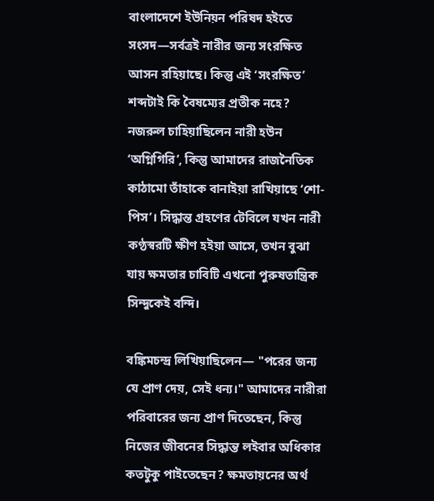বাংলাদেশে ইউনিয়ন পরিষদ হইতে সংসদ—সর্বত্রই নারীর জন্য সংরক্ষিত আসন রহিয়াছে। কিন্তু এই ‘সংরক্ষিত’ শব্দটাই কি বৈষম্যের প্রতীক নহে? নজরুল চাহিয়াছিলেন নারী হউন ‘অগ্নিগিরি’, কিন্তু আমাদের রাজনৈতিক কাঠামো তাঁহাকে বানাইয়া রাখিয়াছে ‘শো-পিস’। সিদ্ধান্ত গ্রহণের টেবিলে যখন নারী কণ্ঠস্বরটি ক্ষীণ হইয়া আসে, তখন বুঝা যায় ক্ষমতার চাবিটি এখনো পুরুষতান্ত্রিক সিন্দুকেই বন্দি।

বঙ্কিমচন্দ্র লিখিয়াছিলেন— "পরের জন্য যে প্রাণ দেয়, সেই ধন্য।" আমাদের নারীরা পরিবারের জন্য প্রাণ দিতেছেন, কিন্তু নিজের জীবনের সিদ্ধান্ত লইবার অধিকার কতটুকু পাইতেছেন? ক্ষমতায়নের অর্থ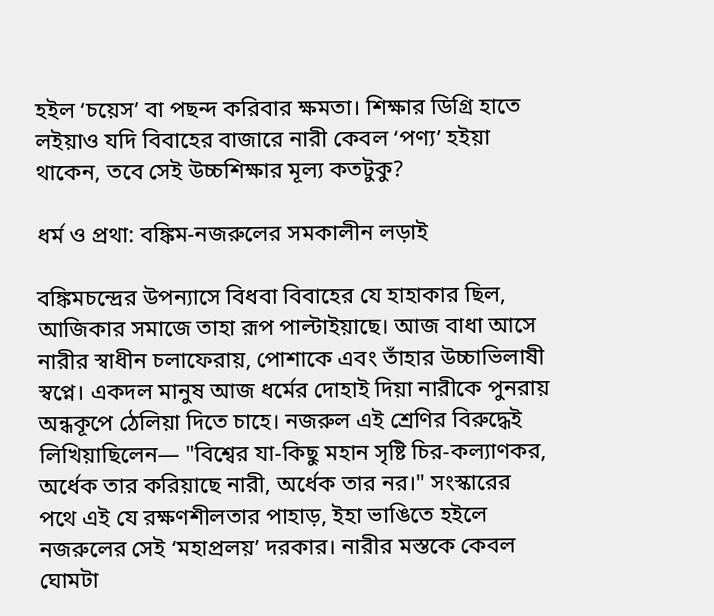হইল ‘চয়েস’ বা পছন্দ করিবার ক্ষমতা। শিক্ষার ডিগ্রি হাতে লইয়াও যদি বিবাহের বাজারে নারী কেবল ‘পণ্য’ হইয়া থাকেন, তবে সেই উচ্চশিক্ষার মূল্য কতটুকু?

ধর্ম ও প্রথা: বঙ্কিম-নজরুলের সমকালীন লড়াই

বঙ্কিমচন্দ্রের উপন্যাসে বিধবা বিবাহের যে হাহাকার ছিল, আজিকার সমাজে তাহা রূপ পাল্টাইয়াছে। আজ বাধা আসে নারীর স্বাধীন চলাফেরায়, পোশাকে এবং তাঁহার উচ্চাভিলাষী স্বপ্নে। একদল মানুষ আজ ধর্মের দোহাই দিয়া নারীকে পুনরায় অন্ধকূপে ঠেলিয়া দিতে চাহে। নজরুল এই শ্রেণির বিরুদ্ধেই লিখিয়াছিলেন— "বিশ্বের যা-কিছু মহান সৃষ্টি চির-কল্যাণকর, অর্ধেক তার করিয়াছে নারী, অর্ধেক তার নর।" সংস্কারের পথে এই যে রক্ষণশীলতার পাহাড়, ইহা ভাঙিতে হইলে নজরুলের সেই ‘মহাপ্রলয়’ দরকার। নারীর মস্তকে কেবল ঘোমটা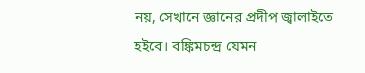নয়, সেখানে জ্ঞানের প্রদীপ জ্বালাইতে হইবে। বঙ্কিমচন্দ্র যেমন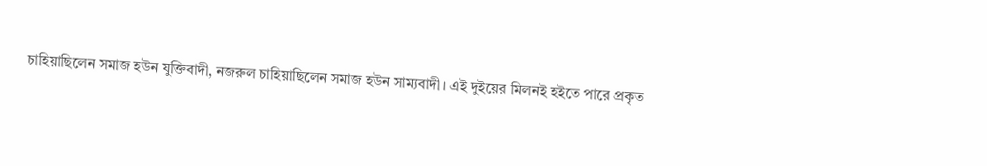চাহিয়াছিলেন সমাজ হউন যুক্তিবাদী, নজরুল চাহিয়াছিলেন সমাজ হউন সাম্যবাদী। এই দুইয়ের মিলনই হইতে পারে প্রকৃত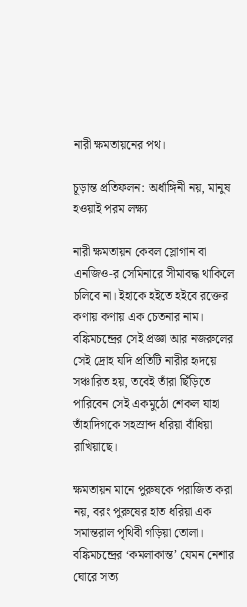নারী ক্ষমতায়নের পথ।

চূড়ান্ত প্রতিফলন: অর্ধাঙ্গিনী নয়, মানুষ হওয়াই পরম লক্ষ্য

নারী ক্ষমতায়ন কেবল স্লোগান বা এনজিও-র সেমিনারে সীমাবদ্ধ থাকিলে চলিবে না। ইহাকে হইতে হইবে রক্তের কণায় কণায় এক চেতনার নাম। বঙ্কিমচন্দ্রের সেই প্রজ্ঞা আর নজরুলের সেই দ্রোহ যদি প্রতিটি নারীর হৃদয়ে সঞ্চারিত হয়, তবেই তাঁরা ছিঁড়িতে পারিবেন সেই একমুঠো শেকল যাহা তাঁহাদিগকে সহস্রাব্দ ধরিয়া বাঁধিয়া রাখিয়াছে।

ক্ষমতায়ন মানে পুরুষকে পরাজিত করা নয়, বরং পুরুষের হাত ধরিয়া এক সমান্তরাল পৃথিবী গড়িয়া তোলা। বঙ্কিমচন্দ্রের ‘কমলাকান্ত’ যেমন নেশার ঘোরে সত্য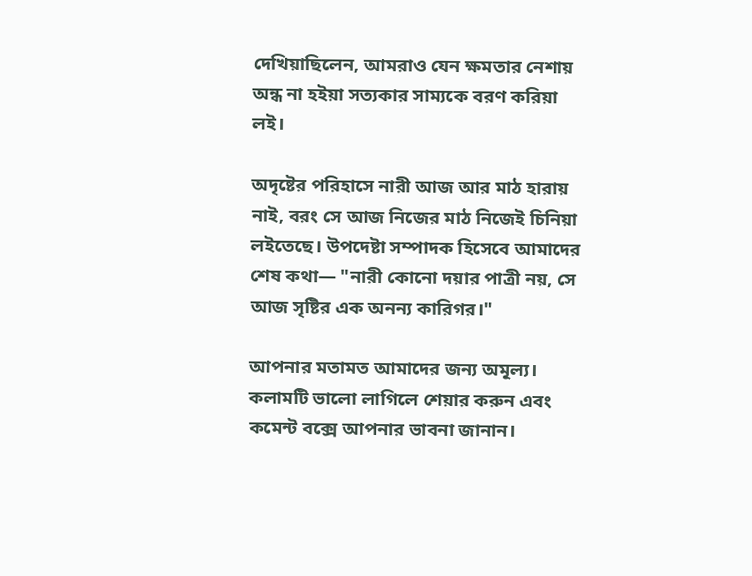দেখিয়াছিলেন, আমরাও যেন ক্ষমতার নেশায় অন্ধ না হইয়া সত্যকার সাম্যকে বরণ করিয়া লই।

অদৃষ্টের পরিহাসে নারী আজ আর মাঠ হারায় নাই, বরং সে আজ নিজের মাঠ নিজেই চিনিয়া লইতেছে। উপদেষ্টা সম্পাদক হিসেবে আমাদের শেষ কথা— "নারী কোনো দয়ার পাত্রী নয়, সে আজ সৃষ্টির এক অনন্য কারিগর।"

আপনার মতামত আমাদের জন্য অমূল্য। কলামটি ভালো লাগিলে শেয়ার করুন এবং কমেন্ট বক্সে আপনার ভাবনা জানান।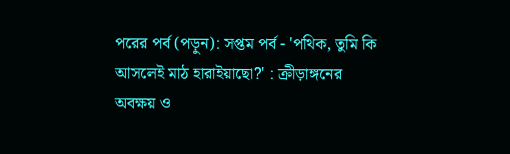পরের পর্ব (পড়ুন): সপ্তম পর্ব - 'পথিক, তুমি কি আসলেই মাঠ হারাইয়াছো?' : ক্রীড়াঙ্গনের অবক্ষয় ও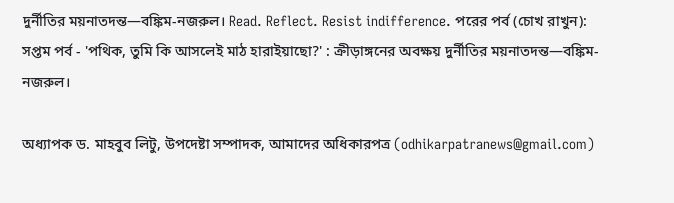দুর্নীতির ময়নাতদন্ত—বঙ্কিম-নজরুল। Read. Reflect. Resist indifference. পরের পর্ব (চোখ রাখুন): সপ্তম পর্ব - 'পথিক, তুমি কি আসলেই মাঠ হারাইয়াছো?' : ক্রীড়াঙ্গনের অবক্ষয় দুর্নীতির ময়নাতদন্ত—বঙ্কিম-নজরুল।

অধ্যাপক ড. মাহবুব লিটু, উপদেষ্টা সম্পাদক, আমাদের অধিকারপত্র (odhikarpatranews@gmail.com)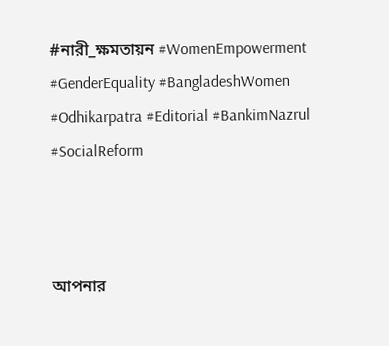#নারী_ক্ষমতায়ন #WomenEmpowerment #GenderEquality #BangladeshWomen #Odhikarpatra #Editorial #BankimNazrul #SocialReform



আপনার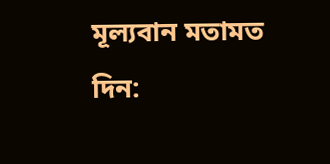মূল্যবান মতামত দিন: